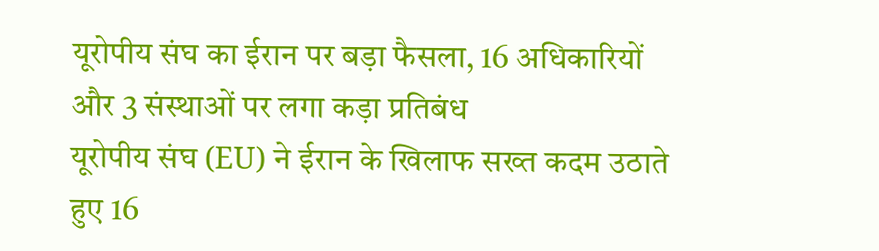यूरोपीय संघ का ईरान पर बड़ा फैसला, 16 अधिकारियों और 3 संस्थाओं पर लगा कड़ा प्रतिबंध
यूरोपीय संघ (EU) ने ईरान के खिलाफ सख्त कदम उठाते हुए 16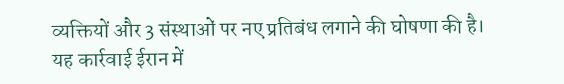व्यक्तियों और 3 संस्थाओं पर नए प्रतिबंध लगाने की घोषणा की है। यह कार्रवाई ईरान में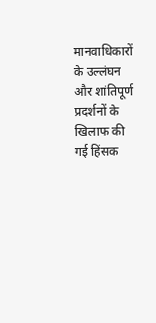मानवाधिकारों के उल्लंघन और शांतिपूर्ण प्रदर्शनों के खिलाफ की गई हिंसक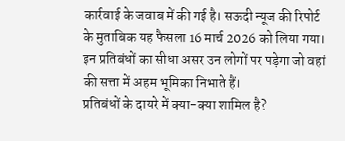कार्रवाई के जवाब में की गई है। सऊदी न्यूज की रिपोर्ट के मुताबिक यह फैसला 16 मार्च 2026 को लिया गया। इन प्रतिबंधों का सीधा असर उन लोगों पर पड़ेगा जो वहां की सत्ता में अहम भूमिका निभाते हैं।
प्रतिबंधों के दायरे में क्या-क्या शामिल है?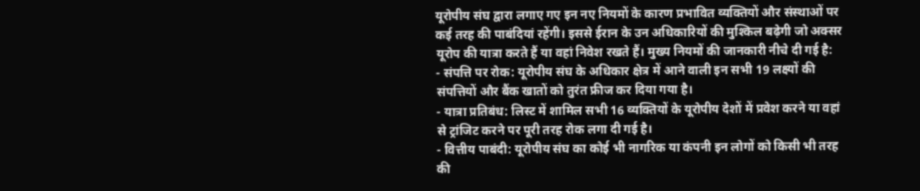यूरोपीय संघ द्वारा लगाए गए इन नए नियमों के कारण प्रभावित व्यक्तियों और संस्थाओं पर कई तरह की पाबंदियां रहेंगी। इससे ईरान के उन अधिकारियों की मुश्किल बढ़ेगी जो अक्सर यूरोप की यात्रा करते हैं या वहां निवेश रखते हैं। मुख्य नियमों की जानकारी नीचे दी गई है:
- संपत्ति पर रोक: यूरोपीय संघ के अधिकार क्षेत्र में आने वाली इन सभी 19 लक्ष्यों की संपत्तियों और बैंक खातों को तुरंत फ्रीज कर दिया गया है।
- यात्रा प्रतिबंध: लिस्ट में शामिल सभी 16 व्यक्तियों के यूरोपीय देशों में प्रवेश करने या वहां से ट्रांजिट करने पर पूरी तरह रोक लगा दी गई है।
- वित्तीय पाबंदी: यूरोपीय संघ का कोई भी नागरिक या कंपनी इन लोगों को किसी भी तरह की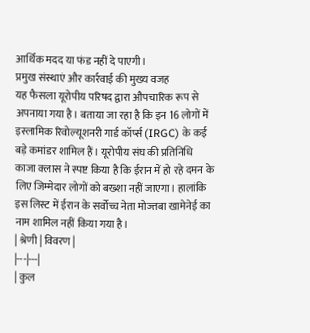आर्थिक मदद या फंड नहीं दे पाएगी।
प्रमुख संस्थाएं और कार्रवाई की मुख्य वजह
यह फैसला यूरोपीय परिषद द्वारा औपचारिक रूप से अपनाया गया है। बताया जा रहा है कि इन 16 लोगों में इस्लामिक रिवोल्यूशनरी गार्ड कॉर्प्स (IRGC) के कई बड़े कमांडर शामिल हैं। यूरोपीय संघ की प्रतिनिधि काजा क्लास ने स्पष्ट किया है कि ईरान में हो रहे दमन के लिए जिम्मेदार लोगों को बख्शा नहीं जाएगा। हालांकि इस लिस्ट में ईरान के सर्वोच्च नेता मोज्तबा खामेनेई का नाम शामिल नहीं किया गया है।
| श्रेणी | विवरण |
|---|---|
| कुल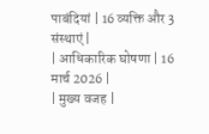पाबंदियां | 16 व्यक्ति और 3 संस्थाएं |
| आधिकारिक घोषणा | 16 मार्च 2026 |
| मुख्य वजह |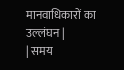मानवाधिकारों का उल्लंघन |
| समय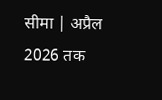सीमा | अप्रैल 2026 तक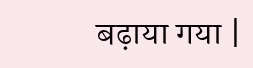बढ़ाया गया |